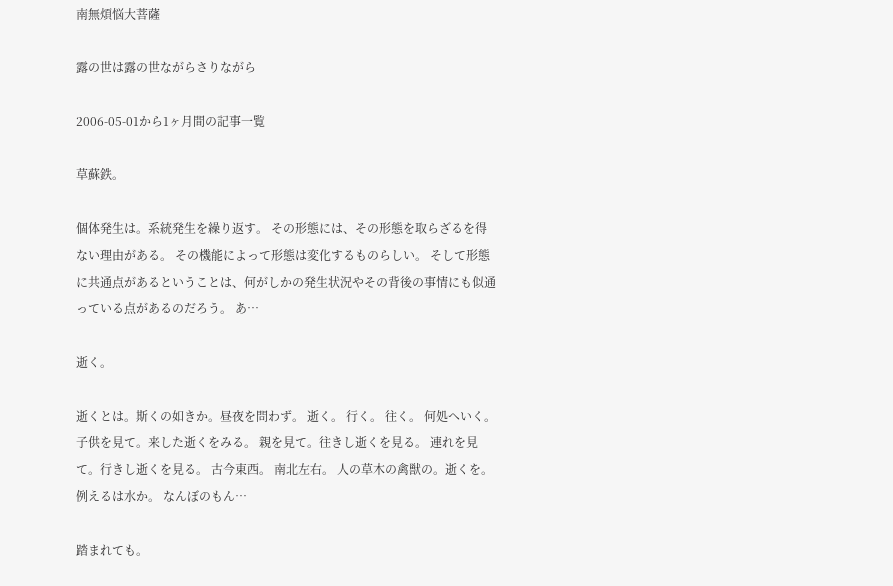南無煩悩大菩薩

露の世は露の世ながらさりながら

2006-05-01から1ヶ月間の記事一覧

草蘇鉄。

個体発生は。系統発生を繰り返す。 その形態には、その形態を取らざるを得ない理由がある。 その機能によって形態は変化するものらしい。 そして形態に共通点があるということは、何がしかの発生状況やその背後の事情にも似通っている点があるのだろう。 あ…

逝く。

逝くとは。斯くの如きか。昼夜を問わず。 逝く。 行く。 往く。 何処へいく。 子供を見て。来した逝くをみる。 親を見て。往きし逝くを見る。 連れを見て。行きし逝くを見る。 古今東西。 南北左右。 人の草木の禽獣の。逝くを。例えるは水か。 なんぼのもん…

踏まれても。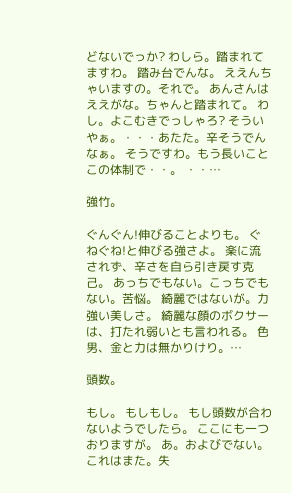どないでっか? わしら。踏まれてますわ。 踏み台でんな。 ええんちゃいますの。それで。 あんさんはええがな。ちゃんと踏まれて。 わし。よこむきでっしゃろ? そういやぁ。・・・あたた。辛そうでんなぁ。 そうですわ。もう長いことこの体制で・・。 ・・…

強竹。

ぐんぐん!伸びることよりも。 ぐねぐね!と伸びる強さよ。 楽に流されず、辛さを自ら引き戻す克己。 あっちでもない。こっちでもない。苦悩。 綺麗ではないが。力強い美しさ。 綺麗な顔のボクサーは、打たれ弱いとも言われる。 色男、金と力は無かりけり。…

頭数。

もし。 もしもし。 もし頭数が合わないようでしたら。 ここにも一つおりますが。 あ。およびでない。 これはまた。失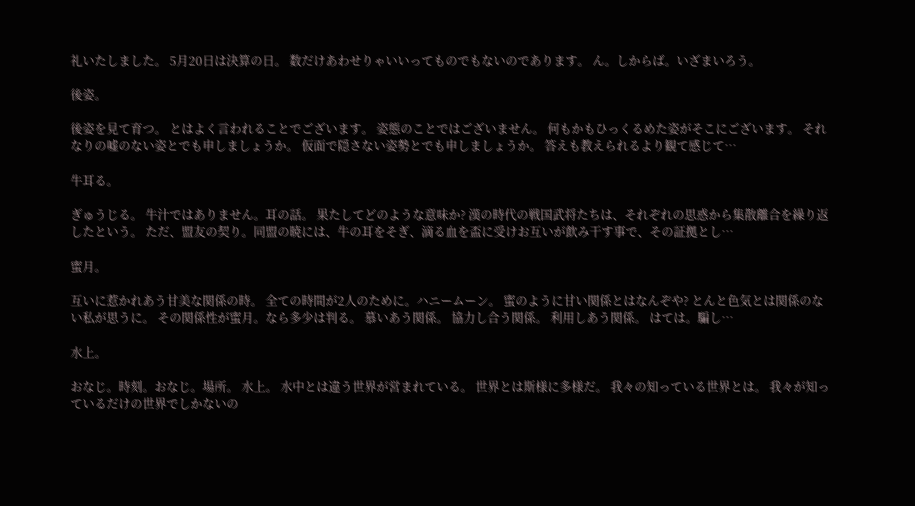礼いたしました。 5月20日は決算の日。 数だけあわせりゃいいってものでもないのであります。 ん。しからば。いざまいろう。

後姿。

後姿を見て育つ。 とはよく言われることでございます。 姿態のことではございません。 何もかもひっくるめた姿がそこにございます。 それなりの嘘のない姿とでも申しましょうか。 仮面で隠さない姿勢とでも申しましょうか。 答えも教えられるより観て感じて…

牛耳る。

ぎゅうじる。 牛汁ではありません。耳の話。 果たしてどのような意味か? 漢の時代の戦国武将たちは、それぞれの思惑から集散離合を繰り返したという。 ただ、盟友の契り。同盟の暁には、牛の耳をそぎ、滴る血を盃に受けお互いが飲み干す事で、その証拠とし…

蜜月。

互いに惹かれあう甘美な関係の時。 全ての時間が2人のために。ハニームーン。 蜜のように甘い関係とはなんぞや? とんと色気とは関係のない私が思うに。 その関係性が蜜月。なら多少は判る。 慕いあう関係。 協力し合う関係。 利用しあう関係。 はては。騙し…

水上。

おなじ。時刻。おなじ。場所。 水上。 水中とは違う世界が営まれている。 世界とは斯様に多様だ。 我々の知っている世界とは。 我々が知っているだけの世界でしかないの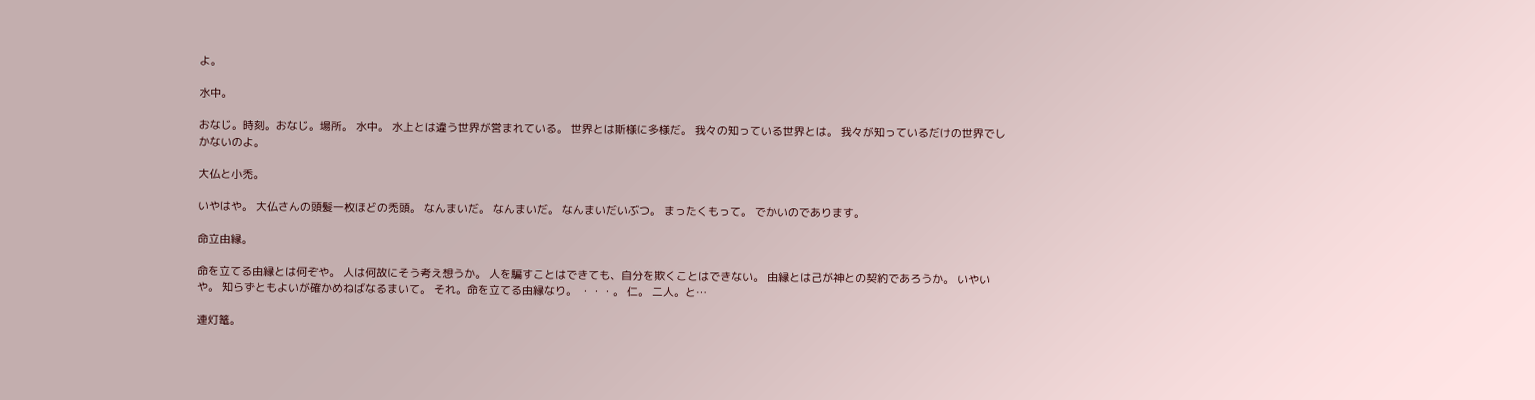よ。

水中。

おなじ。時刻。おなじ。場所。 水中。 水上とは違う世界が営まれている。 世界とは斯様に多様だ。 我々の知っている世界とは。 我々が知っているだけの世界でしかないのよ。

大仏と小禿。

いやはや。 大仏さんの頭髪一枚ほどの禿頭。 なんまいだ。 なんまいだ。 なんまいだいぶつ。 まったくもって。 でかいのであります。

命立由縁。

命を立てる由縁とは何ぞや。 人は何故にそう考え想うか。 人を騙すことはできても、自分を欺くことはできない。 由縁とは己が神との契約であろうか。 いやいや。 知らずともよいが確かめねばなるまいて。 それ。命を立てる由縁なり。 ・・・。 仁。 二人。と…

連灯篭。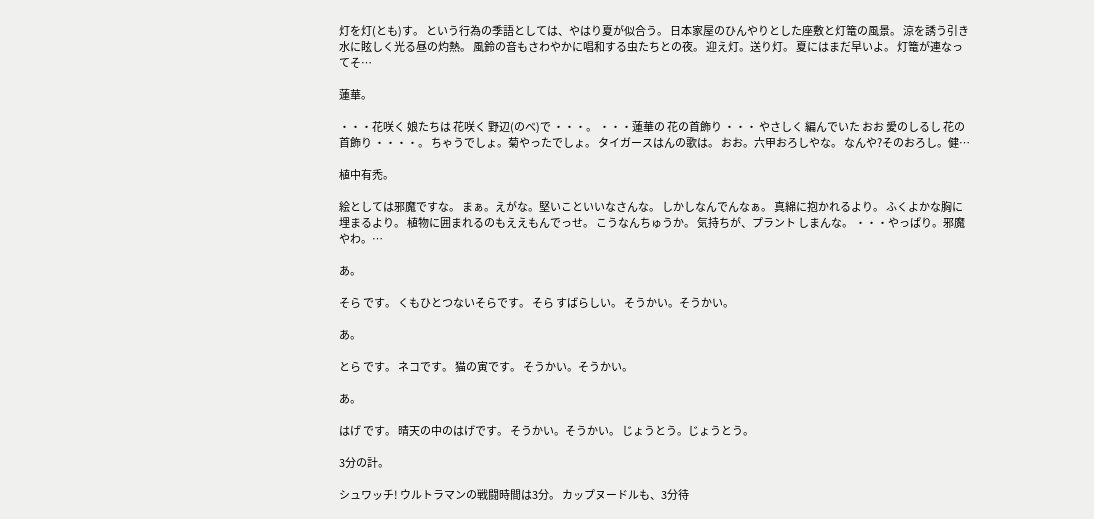灯を灯(とも)す。 という行為の季語としては、やはり夏が似合う。 日本家屋のひんやりとした座敷と灯篭の風景。 涼を誘う引き水に眩しく光る昼の灼熱。 風鈴の音もさわやかに唱和する虫たちとの夜。 迎え灯。送り灯。 夏にはまだ早いよ。 灯篭が連なってそ…

蓮華。

・・・花咲く 娘たちは 花咲く 野辺(のべ)で ・・・。 ・・・蓮華の 花の首飾り ・・・ やさしく 編んでいた おお 愛のしるし 花の首飾り ・・・・。 ちゃうでしょ。菊やったでしょ。 タイガースはんの歌は。 おお。六甲おろしやな。 なんや?そのおろし。健…

植中有禿。

絵としては邪魔ですな。 まぁ。えがな。堅いこといいなさんな。 しかしなんでんなぁ。 真綿に抱かれるより。 ふくよかな胸に埋まるより。 植物に囲まれるのもええもんでっせ。 こうなんちゅうか。 気持ちが、プラント しまんな。 ・・・やっぱり。邪魔やわ。…

あ。

そら です。 くもひとつないそらです。 そら すばらしい。 そうかい。そうかい。

あ。

とら です。 ネコです。 猫の寅です。 そうかい。そうかい。

あ。

はげ です。 晴天の中のはげです。 そうかい。そうかい。 じょうとう。じょうとう。

3分の計。

シュワッチ! ウルトラマンの戦闘時間は3分。 カップヌードルも、3分待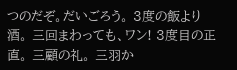つのだぞ。だいごろう。 3度の飯より酒。 三回まわっても、ワン! 3度目の正直。 三顧の礼。 三羽か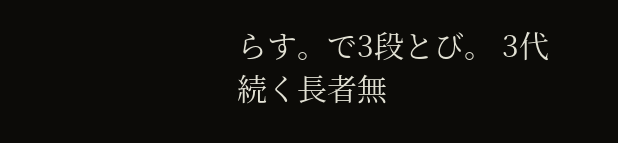らす。で3段とび。 3代続く長者無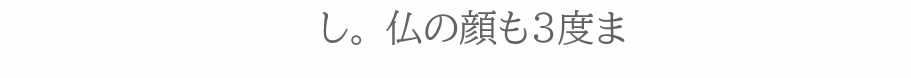し。 仏の顔も3度ま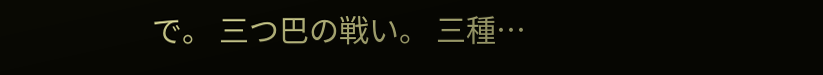で。 三つ巴の戦い。 三種…